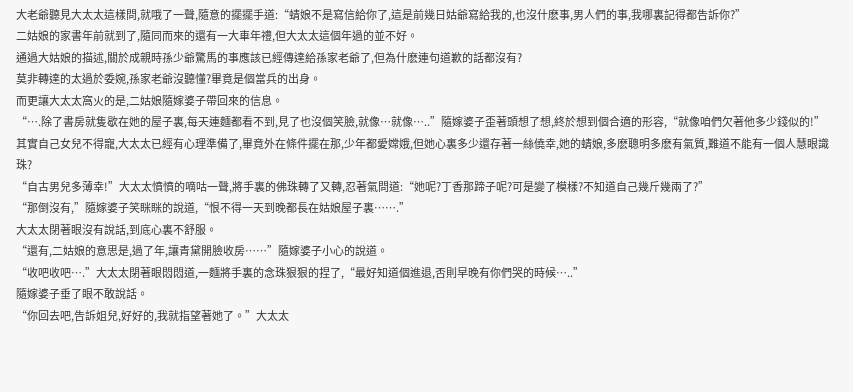大老爺聽見大太太這樣問,就哦了一聲,隨意的擺擺手道:“蜻娘不是寫信給你了,這是前幾日姑爺寫給我的,也沒什麽事,男人們的事,我哪裏記得都告訴你?”
二姑娘的家書年前就到了,隨同而來的還有一大車年禮,但大太太這個年過的並不好。
通過大姑娘的描述,關於成親時孫少爺驚馬的事應該已經傳達給孫家老爺了,但為什麽連句道歉的話都沒有?
莫非轉達的太過於委婉,孫家老爺沒聽懂?畢竟是個當兵的出身。
而更讓大太太窩火的是,二姑娘隨嫁婆子帶回來的信息。
“….除了書房就隻歇在她的屋子裏,每天連麵都看不到,見了也沒個笑臉,就像…就像…..”隨嫁婆子歪著頭想了想,終於想到個合適的形容,“就像咱們欠著他多少錢似的!”
其實自己女兒不得寵,大太太已經有心理準備了,畢竟外在條件擺在那,少年都愛嫦娥,但她心裏多少還存著一絲僥幸,她的蜻娘,多麽聰明多麽有氣質,難道不能有一個人慧眼識珠?
“自古男兒多薄幸!”大太太憤憤的嘀咕一聲,將手裏的佛珠轉了又轉,忍著氣問道:“她呢?丁香那蹄子呢?可是變了模樣?不知道自己幾斤幾兩了?”
“那倒沒有,”隨嫁婆子笑眯眯的說道,“恨不得一天到晚都長在姑娘屋子裏…….”
大太太閉著眼沒有說話,到底心裏不舒服。
“還有,二姑娘的意思是,過了年,讓青黛開臉收房……”隨嫁婆子小心的說道。
“收吧收吧….”大太太閉著眼悶悶道,一麵將手裏的念珠狠狠的捏了,“最好知道個進退,否則早晚有你們哭的時候…..”
隨嫁婆子垂了眼不敢說話。
“你回去吧,告訴姐兒,好好的,我就指望著她了。”大太太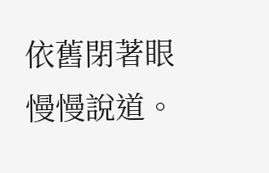依舊閉著眼慢慢說道。